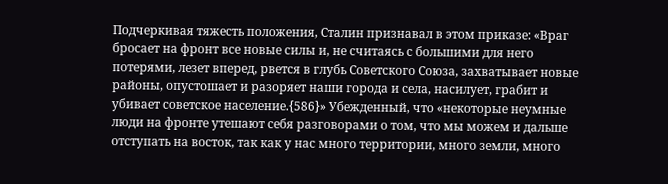Подчеркивая тяжесть положения, Сталин признавал в этом приказе: «Враг бросает на фронт все новые силы и, не считаясь с большими для него потерями, лезет вперед, рвется в глубь Советского Союза, захватывает новые районы, опустошает и разоряет наши города и села, насилует, грабит и убивает советское население.{586}» Убежденный, что «некоторые неумные люди на фронте утешают себя разговорами о том, что мы можем и дальше отступать на восток, так как у нас много территории, много земли, много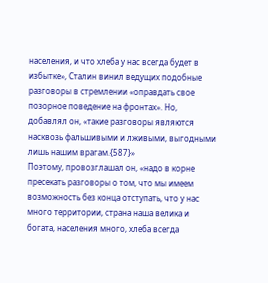населения, и что хлеба у нас всегда будет в избытке», Сталин винил ведущих подобные разговоры в стремлении «оправдать свое позорное поведение на фронтах». Но, добавлял он, «такие разговоры являются насквозь фальшивыми и лживыми, выгодными лишь нашим врагам.{587}»
Поэтому, провозглашал он, «надо в корне пресекать разговоры о том, что мы имеем возможность без конца отступать, что у нас много территории, страна наша велика и богата, населения много, хлеба всегда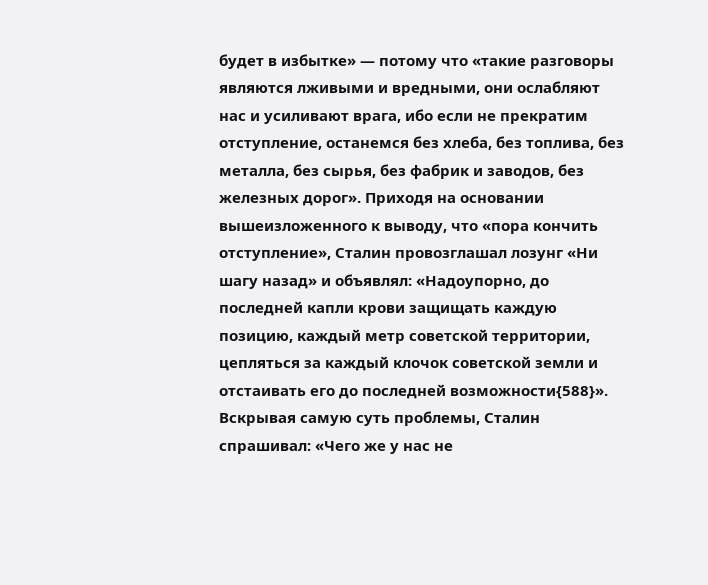будет в избытке» — потому что «такие разговоры являются лживыми и вредными, они ослабляют нас и усиливают врага, ибо если не прекратим отступление, останемся без хлеба, без топлива, без металла, без сырья, без фабрик и заводов, без железных дорог». Приходя на основании вышеизложенного к выводу, что «пора кончить отступление», Сталин провозглашал лозунг «Ни шагу назад» и объявлял: «Надоупорно, до последней капли крови защищать каждую позицию, каждый метр советской территории, цепляться за каждый клочок советской земли и отстаивать его до последней возможности{588}».
Вскрывая самую суть проблемы, Сталин спрашивал: «Чего же у нас не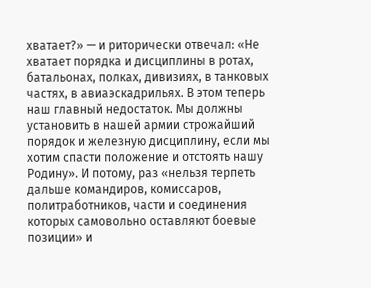хватает?» — и риторически отвечал: «Не хватает порядка и дисциплины в ротах, батальонах, полках, дивизиях, в танковых частях, в авиаэскадрильях. В этом теперь наш главный недостаток. Мы должны установить в нашей армии строжайший порядок и железную дисциплину, если мы хотим спасти положение и отстоять нашу Родину». И потому, раз «нельзя терпеть дальше командиров, комиссаров, политработников, части и соединения которых самовольно оставляют боевые позиции» и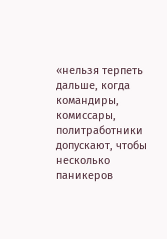«нельзя терпеть дальше, когда командиры, комиссары, политработники допускают, чтобы несколько паникеров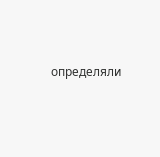определяли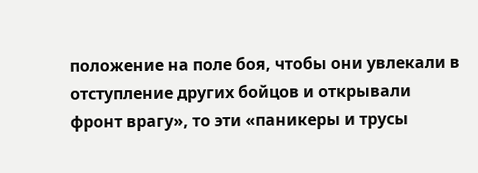положение на поле боя, чтобы они увлекали в отступление других бойцов и открывали фронт врагу», то эти «паникеры и трусы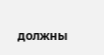должны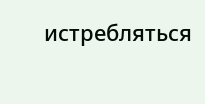истребляться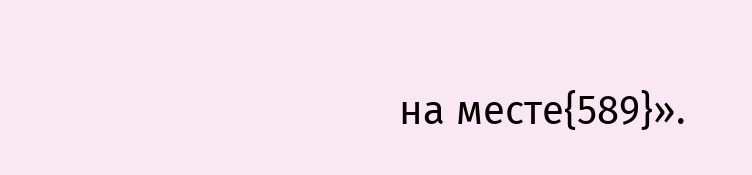на месте{589}».